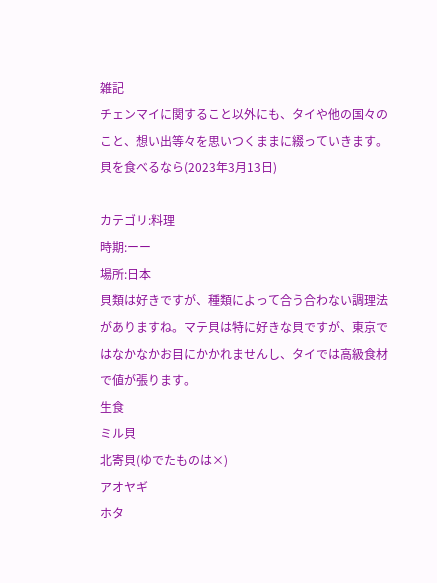雑記
チェンマイに関すること以外にも、タイや他の国々のこと、想い出等々を思いつくままに綴っていきます。
貝を食べるなら(2023年3月13日)

カテゴリ:料理
時期:ーー
場所:日本
貝類は好きですが、種類によって合う合わない調理法がありますね。マテ貝は特に好きな貝ですが、東京ではなかなかお目にかかれませんし、タイでは高級食材で値が張ります。
生食
ミル貝
北寄貝(ゆでたものは×)
アオヤギ
ホタ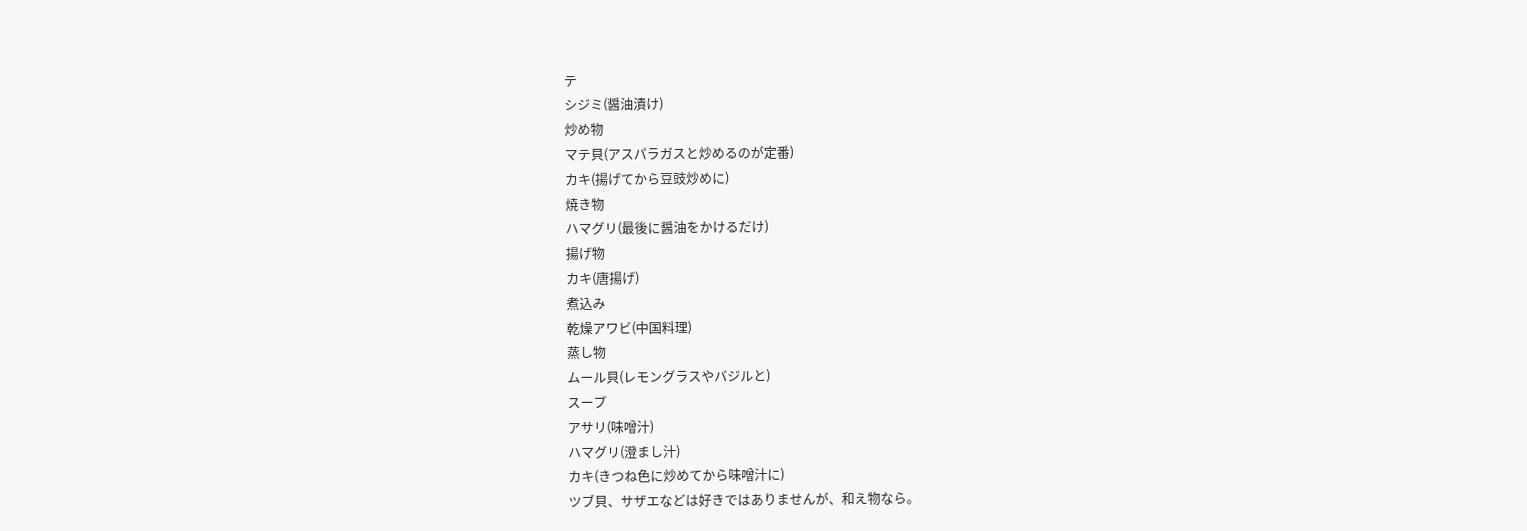テ
シジミ(醤油漬け)
炒め物
マテ貝(アスパラガスと炒めるのが定番)
カキ(揚げてから豆豉炒めに)
焼き物
ハマグリ(最後に醤油をかけるだけ)
揚げ物
カキ(唐揚げ)
煮込み
乾燥アワビ(中国料理)
蒸し物
ムール貝(レモングラスやバジルと)
スープ
アサリ(味噌汁)
ハマグリ(澄まし汁)
カキ(きつね色に炒めてから味噌汁に)
ツブ貝、サザエなどは好きではありませんが、和え物なら。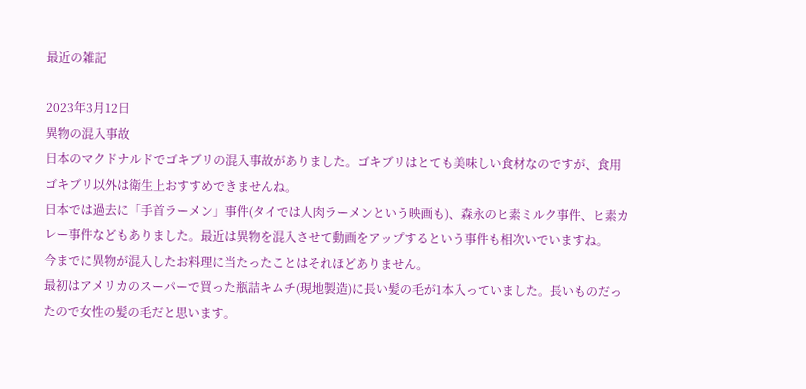最近の雑記

2023年3月12日
異物の混入事故
日本のマクドナルドでゴキブリの混入事故がありました。ゴキブリはとても美味しい食材なのですが、食用ゴキブリ以外は衛生上おすすめできませんね。
日本では過去に「手首ラーメン」事件(タイでは人肉ラーメンという映画も)、森永のヒ素ミルク事件、ヒ素カレー事件などもありました。最近は異物を混入させて動画をアップするという事件も相次いでいますね。
今までに異物が混入したお料理に当たったことはそれほどありません。
最初はアメリカのスーパーで買った瓶詰キムチ(現地製造)に長い髪の毛が1本入っていました。長いものだったので女性の髪の毛だと思います。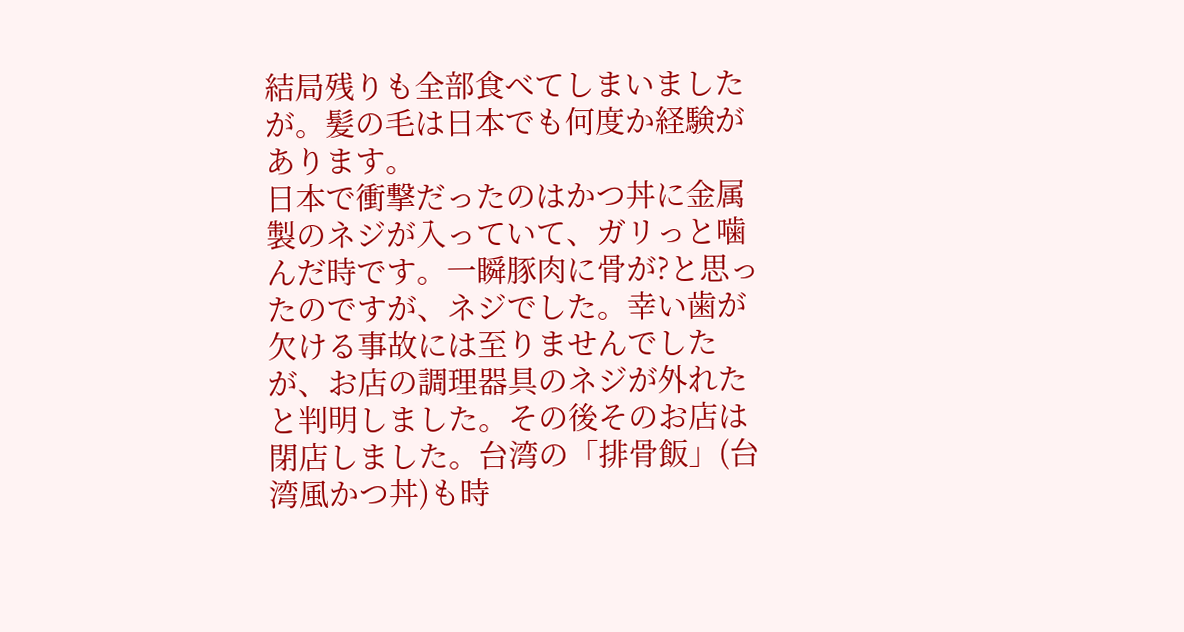結局残りも全部食べてしまいましたが。髪の毛は日本でも何度か経験があります。
日本で衝撃だったのはかつ丼に金属製のネジが入っていて、ガリっと噛んだ時です。一瞬豚肉に骨が?と思ったのですが、ネジでした。幸い歯が欠ける事故には至りませんでしたが、お店の調理器具のネジが外れたと判明しました。その後そのお店は閉店しました。台湾の「排骨飯」(台湾風かつ丼)も時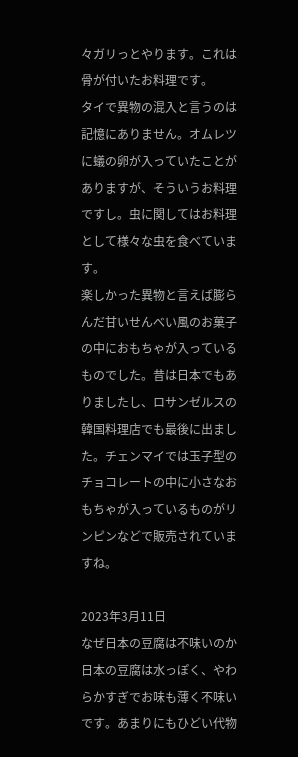々ガリっとやります。これは骨が付いたお料理です。
タイで異物の混入と言うのは記憶にありません。オムレツに蟻の卵が入っていたことがありますが、そういうお料理ですし。虫に関してはお料理として様々な虫を食べています。
楽しかった異物と言えば膨らんだ甘いせんべい風のお菓子の中におもちゃが入っているものでした。昔は日本でもありましたし、ロサンゼルスの韓国料理店でも最後に出ました。チェンマイでは玉子型のチョコレートの中に小さなおもちゃが入っているものがリンピンなどで販売されていますね。

2023年3月11日
なぜ日本の豆腐は不味いのか
日本の豆腐は水っぽく、やわらかすぎでお味も薄く不味いです。あまりにもひどい代物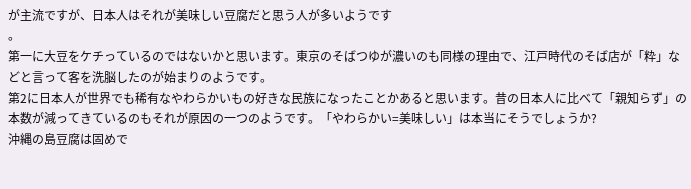が主流ですが、日本人はそれが美味しい豆腐だと思う人が多いようです
。
第一に大豆をケチっているのではないかと思います。東京のそばつゆが濃いのも同様の理由で、江戸時代のそば店が「粋」などと言って客を洗脳したのが始まりのようです。
第2に日本人が世界でも稀有なやわらかいもの好きな民族になったことかあると思います。昔の日本人に比べて「親知らず」の本数が減ってきているのもそれが原因の一つのようです。「やわらかい=美味しい」は本当にそうでしょうか?
沖縄の島豆腐は固めで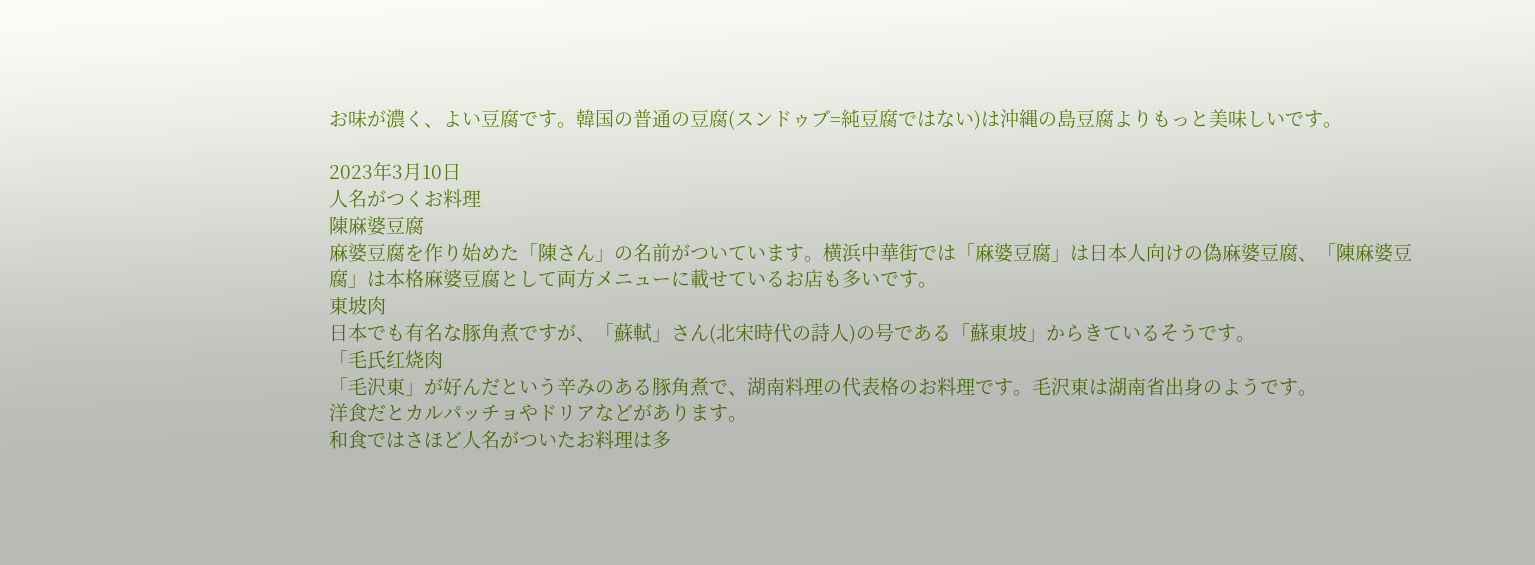お味が濃く、よい豆腐です。韓国の普通の豆腐(スンドゥブ=純豆腐ではない)は沖縄の島豆腐よりもっと美味しいです。

2023年3月10日
人名がつくお料理
陳麻婆豆腐
麻婆豆腐を作り始めた「陳さん」の名前がついています。横浜中華街では「麻婆豆腐」は日本人向けの偽麻婆豆腐、「陳麻婆豆腐」は本格麻婆豆腐として両方メニューに載せているお店も多いです。
東坡肉
日本でも有名な豚角煮ですが、「蘇軾」さん(北宋時代の詩人)の号である「蘇東坡」からきているそうです。
「毛氏红烧肉
「毛沢東」が好んだという辛みのある豚角煮で、湖南料理の代表格のお料理です。毛沢東は湖南省出身のようです。
洋食だとカルパッチョやドリアなどがあります。
和食ではさほど人名がついたお料理は多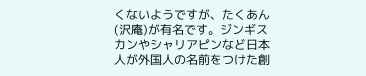くないようですが、たくあん(沢庵)が有名です。ジンギスカンやシャリアピンなど日本人が外国人の名前をつけた創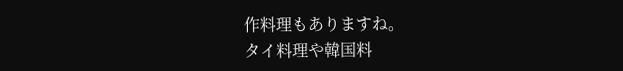作料理もありますね。
タイ料理や韓国料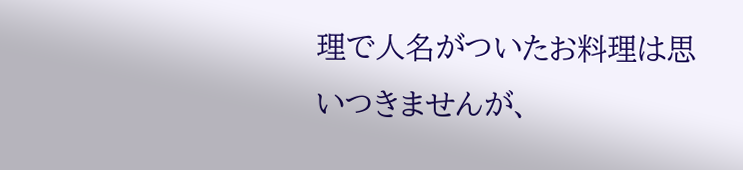理で人名がついたお料理は思いつきませんが、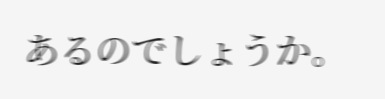あるのでしょうか。